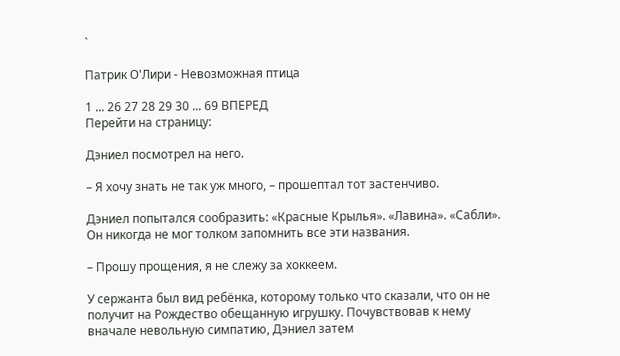`

Патрик О'Лири - Невозможная птица

1 ... 26 27 28 29 30 ... 69 ВПЕРЕД
Перейти на страницу:

Дэниел посмотрел на него.

– Я хочу знать не так уж много, – прошептал тот застенчиво.

Дэниел попытался сообразить: «Красные Крылья». «Лавина». «Сабли». Он никогда не мог толком запомнить все эти названия.

– Прошу прощения, я не слежу за хоккеем.

У сержанта был вид ребёнка, которому только что сказали, что он не получит на Рождество обещанную игрушку. Почувствовав к нему вначале невольную симпатию, Дэниел затем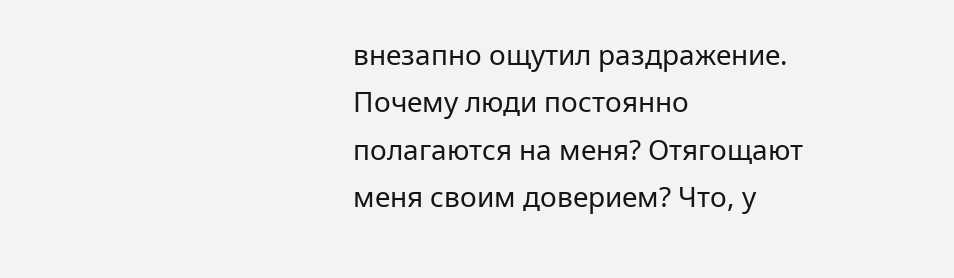внезапно ощутил раздражение. Почему люди постоянно полагаются на меня? Отягощают меня своим доверием? Что, у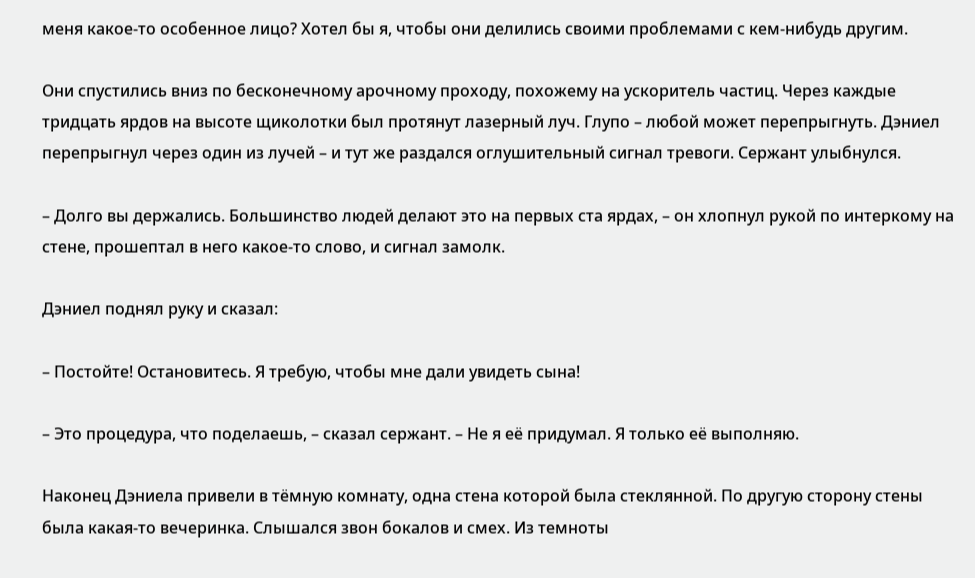меня какое-то особенное лицо? Хотел бы я, чтобы они делились своими проблемами с кем-нибудь другим.

Они спустились вниз по бесконечному арочному проходу, похожему на ускоритель частиц. Через каждые тридцать ярдов на высоте щиколотки был протянут лазерный луч. Глупо – любой может перепрыгнуть. Дэниел перепрыгнул через один из лучей – и тут же раздался оглушительный сигнал тревоги. Сержант улыбнулся.

– Долго вы держались. Большинство людей делают это на первых ста ярдах, – он хлопнул рукой по интеркому на стене, прошептал в него какое-то слово, и сигнал замолк.

Дэниел поднял руку и сказал:

– Постойте! Остановитесь. Я требую, чтобы мне дали увидеть сына!

– Это процедура, что поделаешь, – сказал сержант. – Не я её придумал. Я только её выполняю.

Наконец Дэниела привели в тёмную комнату, одна стена которой была стеклянной. По другую сторону стены была какая-то вечеринка. Слышался звон бокалов и смех. Из темноты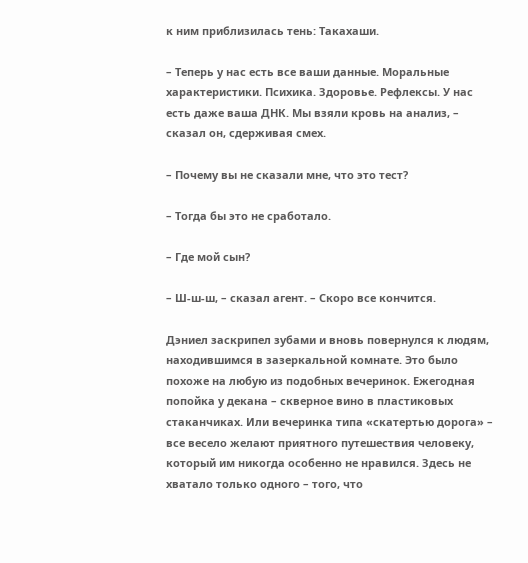к ним приблизилась тень: Такахаши.

– Теперь у нас есть все ваши данные. Моральные характеристики. Психика. Здоровье. Рефлексы. У нас есть даже ваша ДНК. Мы взяли кровь на анализ, – сказал он, сдерживая смех.

– Почему вы не сказали мне, что это тест?

– Тогда бы это не сработало.

– Где мой сын?

– Ш-ш-ш, – сказал агент. – Скоро все кончится.

Дэниел заскрипел зубами и вновь повернулся к людям, находившимся в зазеркальной комнате. Это было похоже на любую из подобных вечеринок. Ежегодная попойка у декана – скверное вино в пластиковых стаканчиках. Или вечеринка типа «скатертью дорога» – все весело желают приятного путешествия человеку, который им никогда особенно не нравился. Здесь не хватало только одного – того, что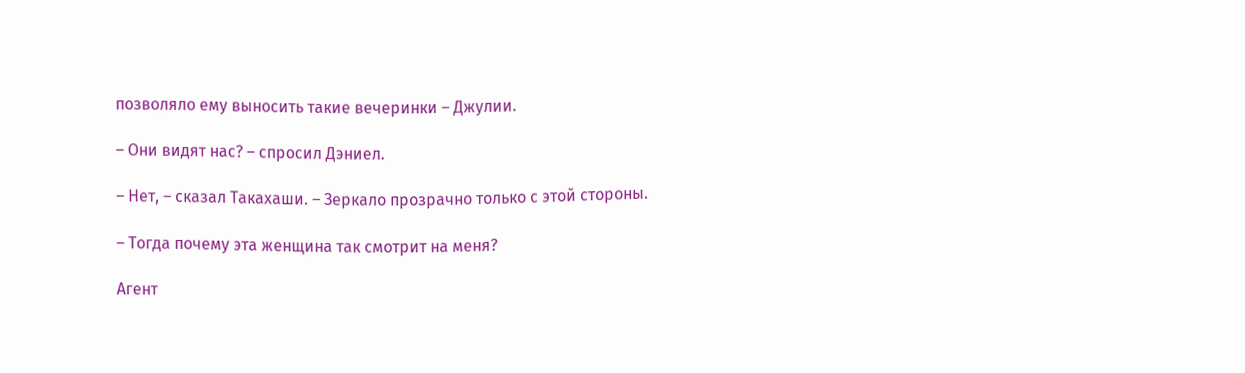позволяло ему выносить такие вечеринки – Джулии.

– Они видят нас? – спросил Дэниел.

– Нет, – сказал Такахаши. – Зеркало прозрачно только с этой стороны.

– Тогда почему эта женщина так смотрит на меня?

Агент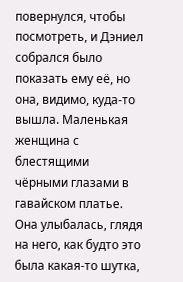повернулся, чтобы посмотреть, и Дэниел собрался было показать ему её, но она, видимо, куда-то вышла. Маленькая женщина с блестящими чёрными глазами в гавайском платье. Она улыбалась, глядя на него, как будто это была какая-то шутка,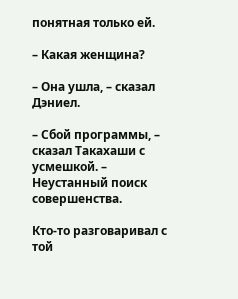понятная только ей.

– Какая женщина?

– Она ушла, – сказал Дэниел.

– Сбой программы, – сказал Такахаши с усмешкой. – Неустанный поиск совершенства.

Кто-то разговаривал с той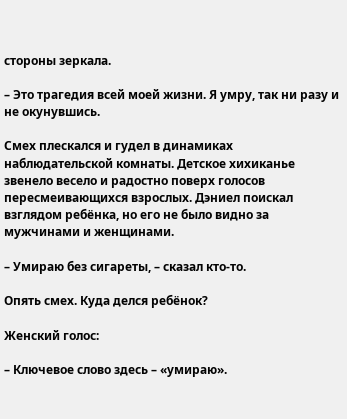стороны зеркала.

– Это трагедия всей моей жизни. Я умру, так ни разу и не окунувшись.

Смех плескался и гудел в динамиках наблюдательской комнаты. Детское хихиканье звенело весело и радостно поверх голосов пересмеивающихся взрослых. Дэниел поискал взглядом ребёнка, но его не было видно за мужчинами и женщинами.

– Умираю без сигареты, – сказал кто-то.

Опять смех. Куда делся ребёнок?

Женский голос:

– Ключевое слово здесь – «умираю».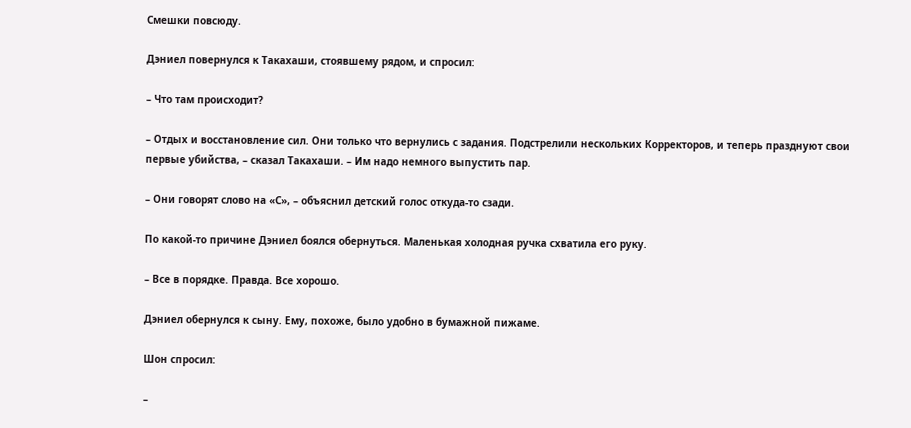Смешки повсюду.

Дэниел повернулся к Такахаши, стоявшему рядом, и спросил:

– Что там происходит?

– Отдых и восстановление сил. Они только что вернулись с задания. Подстрелили нескольких Корректоров, и теперь празднуют свои первые убийства, – сказал Такахаши. – Им надо немного выпустить пар.

– Они говорят слово на «С», – объяснил детский голос откуда-то сзади.

По какой-то причине Дэниел боялся обернуться. Маленькая холодная ручка схватила его руку.

– Все в порядке. Правда. Все хорошо.

Дэниел обернулся к сыну. Ему, похоже, было удобно в бумажной пижаме.

Шон спросил:

–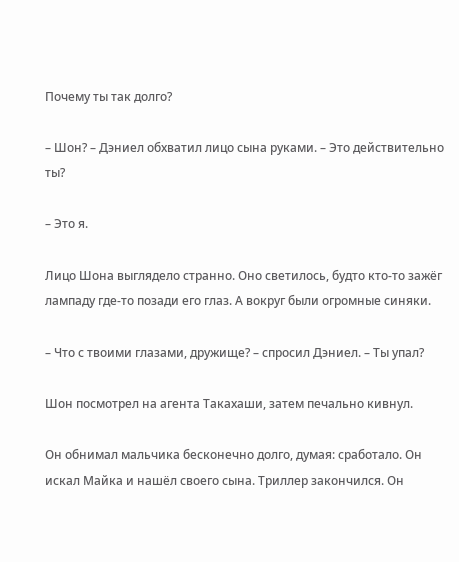Почему ты так долго?

– Шон? – Дэниел обхватил лицо сына руками. – Это действительно ты?

– Это я.

Лицо Шона выглядело странно. Оно светилось, будто кто-то зажёг лампаду где-то позади его глаз. А вокруг были огромные синяки.

– Что с твоими глазами, дружище? – спросил Дэниел. – Ты упал?

Шон посмотрел на агента Такахаши, затем печально кивнул.

Он обнимал мальчика бесконечно долго, думая: сработало. Он искал Майка и нашёл своего сына. Триллер закончился. Он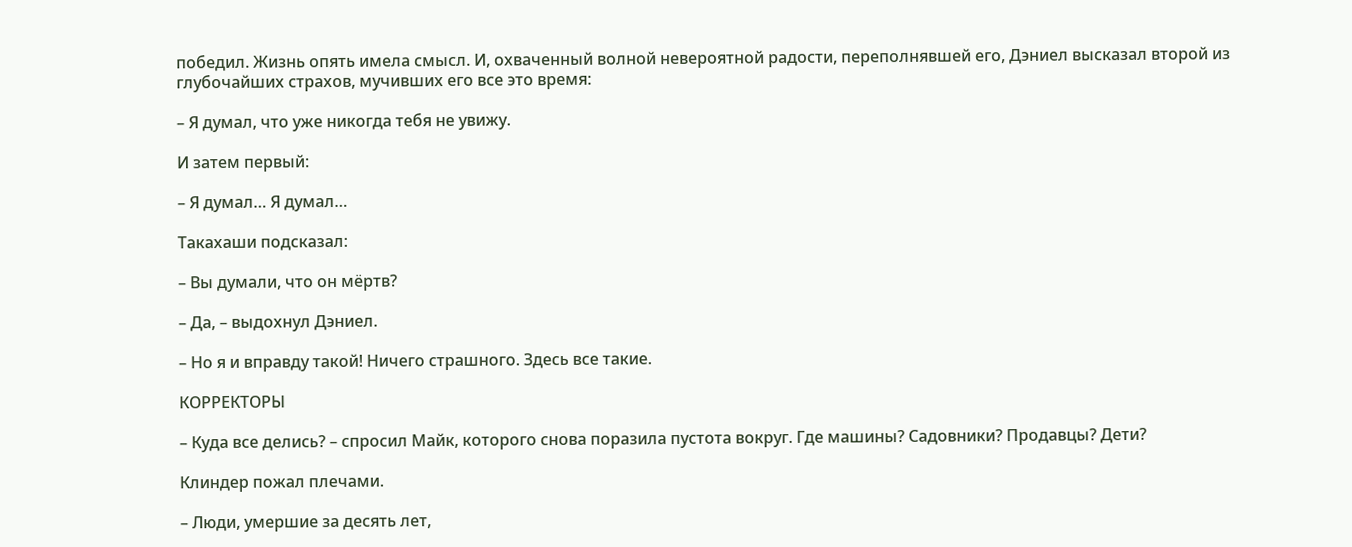победил. Жизнь опять имела смысл. И, охваченный волной невероятной радости, переполнявшей его, Дэниел высказал второй из глубочайших страхов, мучивших его все это время:

– Я думал, что уже никогда тебя не увижу.

И затем первый:

– Я думал… Я думал…

Такахаши подсказал:

– Вы думали, что он мёртв?

– Да, – выдохнул Дэниел.

– Но я и вправду такой! Ничего страшного. Здесь все такие.

КОРРЕКТОРЫ

– Куда все делись? – спросил Майк, которого снова поразила пустота вокруг. Где машины? Садовники? Продавцы? Дети?

Клиндер пожал плечами.

– Люди, умершие за десять лет,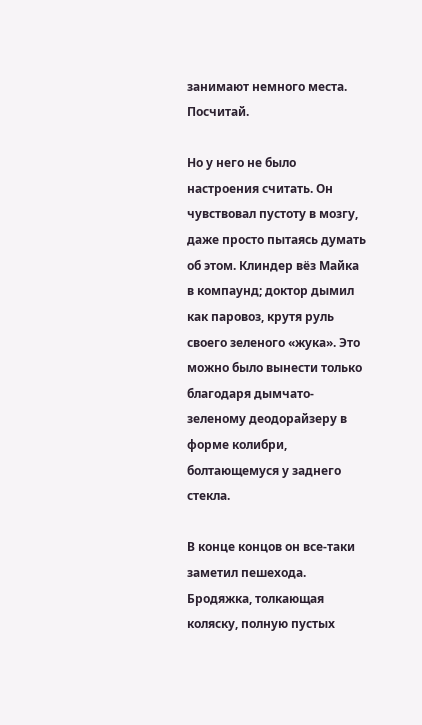занимают немного места. Посчитай.

Но у него не было настроения считать. Он чувствовал пустоту в мозгу, даже просто пытаясь думать об этом. Клиндер вёз Майка в компаунд; доктор дымил как паровоз, крутя руль своего зеленого «жука». Это можно было вынести только благодаря дымчато-зеленому деодорайзеру в форме колибри, болтающемуся у заднего стекла.

В конце концов он все-таки заметил пешехода. Бродяжка, толкающая коляску, полную пустых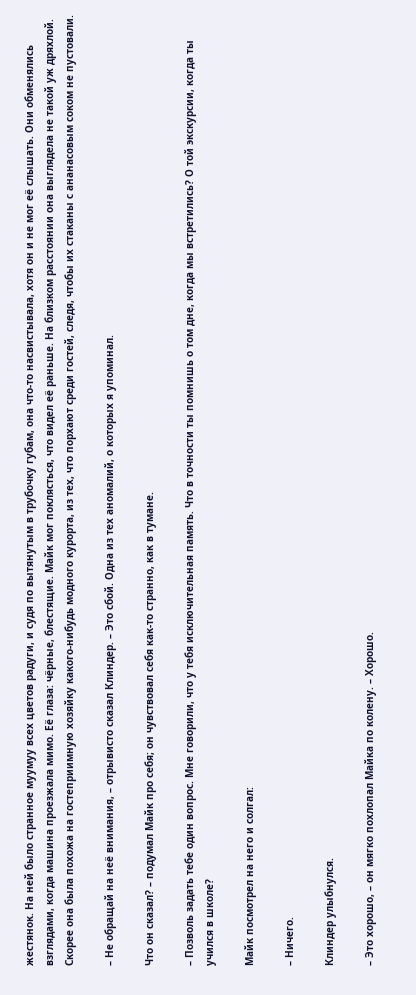жестянок. На ней было странное муумуу всех цветов радуги, и судя по вытянутым в трубочку губам, она что-то насвистывала, хотя он и не мог её слышать. Они обменялись взглядами, когда машина проезжала мимо. Её глаза: чёрные, блестящие. Майк мог поклясться, что видел её раньше. На близком расстоянии она выглядела не такой уж дряхлой. Скорее она была похожа на гостеприимную хозяйку какого-нибудь модного курорта, из тех, что порхают среди гостей, следя, чтобы их стаканы с ананасовым соком не пустовали.

– Не обращай на неё внимания, – отрывисто сказал Клиндер. – Это сбой. Одна из тех аномалий, о которых я упоминал.

Что он сказал? – подумал Майк про себя; он чувствовал себя как-то странно, как в тумане.

– Позволь задать тебе один вопрос. Мне говорили, что у тебя исключительная память. Что в точности ты помнишь о том дне, когда мы встретились? О той экскурсии, когда ты учился в школе?

Майк посмотрел на него и солгал:

– Ничего.

Клиндер улыбнулся.

– Это хорошо, – он мягко похлопал Майка по колену. – Хорошо.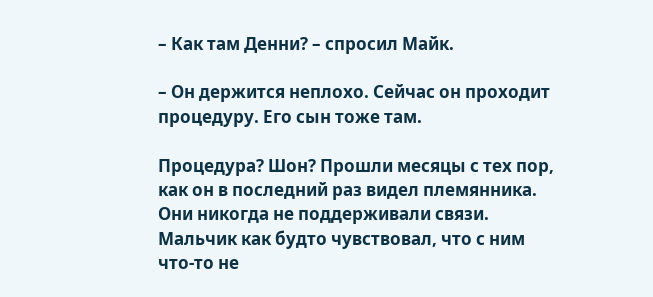– Как там Денни? – спросил Майк.

– Он держится неплохо. Сейчас он проходит процедуру. Его сын тоже там.

Процедура? Шон? Прошли месяцы с тех пор, как он в последний раз видел племянника. Они никогда не поддерживали связи. Мальчик как будто чувствовал, что с ним что-то не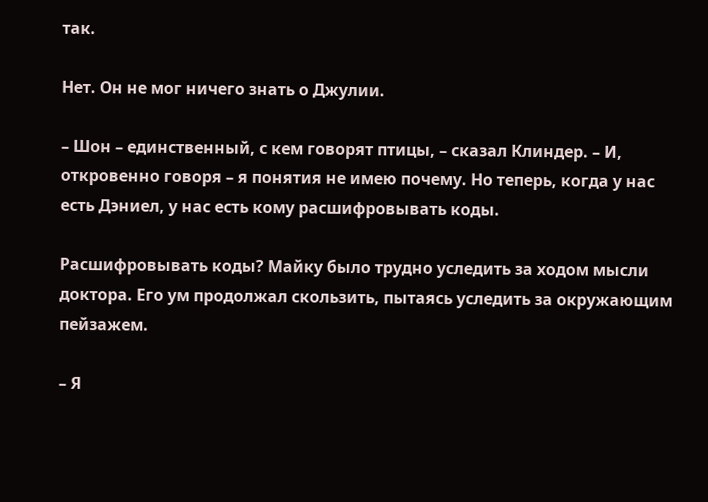так.

Нет. Он не мог ничего знать о Джулии.

– Шон – единственный, с кем говорят птицы, – сказал Клиндер. – И, откровенно говоря – я понятия не имею почему. Но теперь, когда у нас есть Дэниел, у нас есть кому расшифровывать коды.

Расшифровывать коды? Майку было трудно уследить за ходом мысли доктора. Его ум продолжал скользить, пытаясь уследить за окружающим пейзажем.

– Я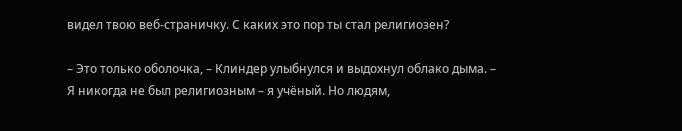видел твою веб-страничку. С каких это пор ты стал религиозен?

– Это только оболочка, – Клиндер улыбнулся и выдохнул облако дыма. – Я никогда не был религиозным – я учёный. Но людям,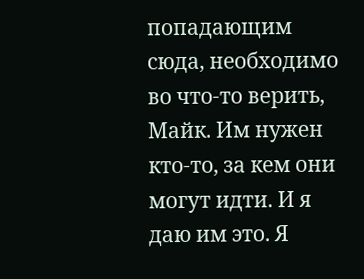попадающим сюда, необходимо во что-то верить, Майк. Им нужен кто-то, за кем они могут идти. И я даю им это. Я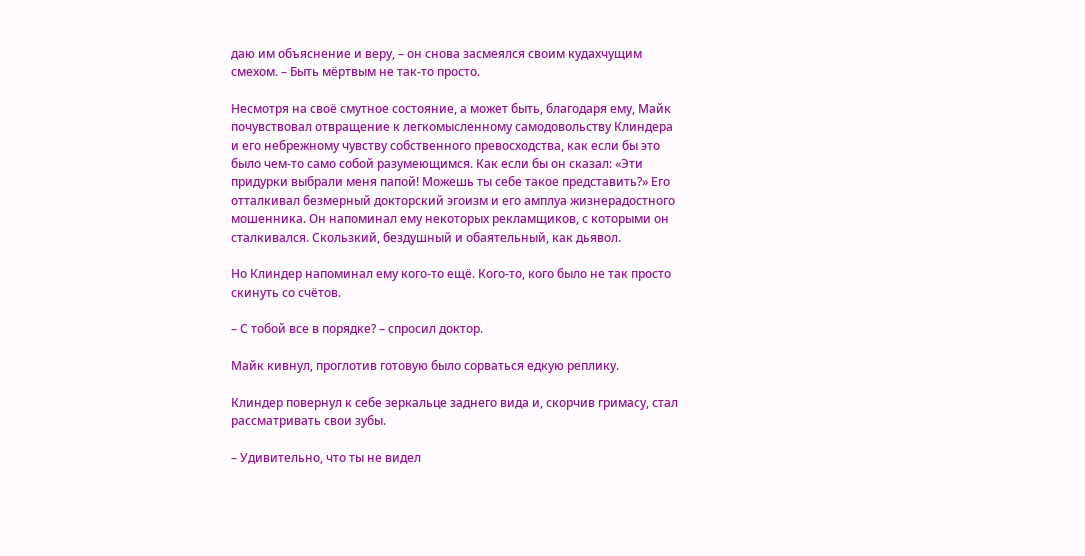даю им объяснение и веру, – он снова засмеялся своим кудахчущим смехом. – Быть мёртвым не так-то просто.

Несмотря на своё смутное состояние, а может быть, благодаря ему, Майк почувствовал отвращение к легкомысленному самодовольству Клиндера и его небрежному чувству собственного превосходства, как если бы это было чем-то само собой разумеющимся. Как если бы он сказал: «Эти придурки выбрали меня папой! Можешь ты себе такое представить?» Его отталкивал безмерный докторский эгоизм и его амплуа жизнерадостного мошенника. Он напоминал ему некоторых рекламщиков, с которыми он сталкивался. Скользкий, бездушный и обаятельный, как дьявол.

Но Клиндер напоминал ему кого-то ещё. Кого-то, кого было не так просто скинуть со счётов.

– С тобой все в порядке? – спросил доктор.

Майк кивнул, проглотив готовую было сорваться едкую реплику.

Клиндер повернул к себе зеркальце заднего вида и, скорчив гримасу, стал рассматривать свои зубы.

– Удивительно, что ты не видел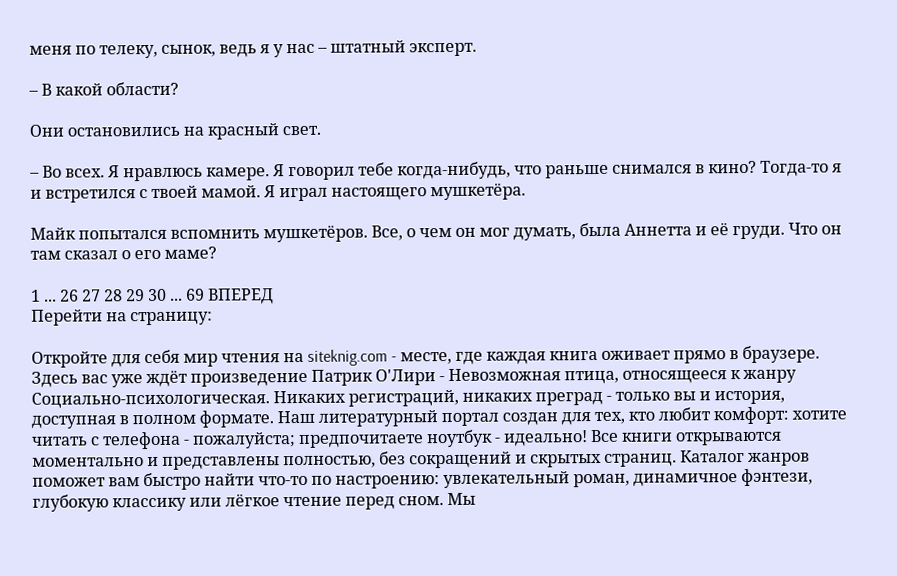меня по телеку, сынок, ведь я у нас – штатный эксперт.

– В какой области?

Они остановились на красный свет.

– Во всех. Я нравлюсь камере. Я говорил тебе когда-нибудь, что раньше снимался в кино? Тогда-то я и встретился с твоей мамой. Я играл настоящего мушкетёра.

Майк попытался вспомнить мушкетёров. Все, о чем он мог думать, была Аннетта и её груди. Что он там сказал о его маме?

1 ... 26 27 28 29 30 ... 69 ВПЕРЕД
Перейти на страницу:

Откройте для себя мир чтения на siteknig.com - месте, где каждая книга оживает прямо в браузере. Здесь вас уже ждёт произведение Патрик О'Лири - Невозможная птица, относящееся к жанру Социально-психологическая. Никаких регистраций, никаких преград - только вы и история, доступная в полном формате. Наш литературный портал создан для тех, кто любит комфорт: хотите читать с телефона - пожалуйста; предпочитаете ноутбук - идеально! Все книги открываются моментально и представлены полностью, без сокращений и скрытых страниц. Каталог жанров поможет вам быстро найти что-то по настроению: увлекательный роман, динамичное фэнтези, глубокую классику или лёгкое чтение перед сном. Мы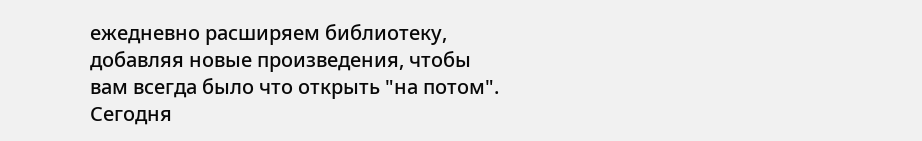ежедневно расширяем библиотеку, добавляя новые произведения, чтобы вам всегда было что открыть "на потом". Сегодня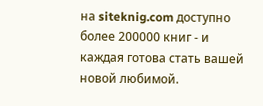на siteknig.com доступно более 200000 книг - и каждая готова стать вашей новой любимой.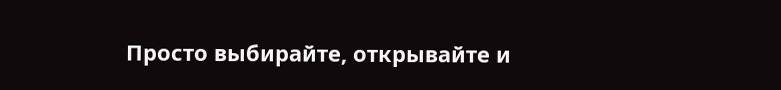Просто выбирайте, открывайте и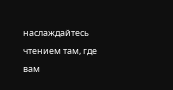наслаждайтесь чтением там, где вам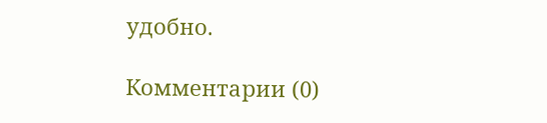удобно.

Комментарии (0)